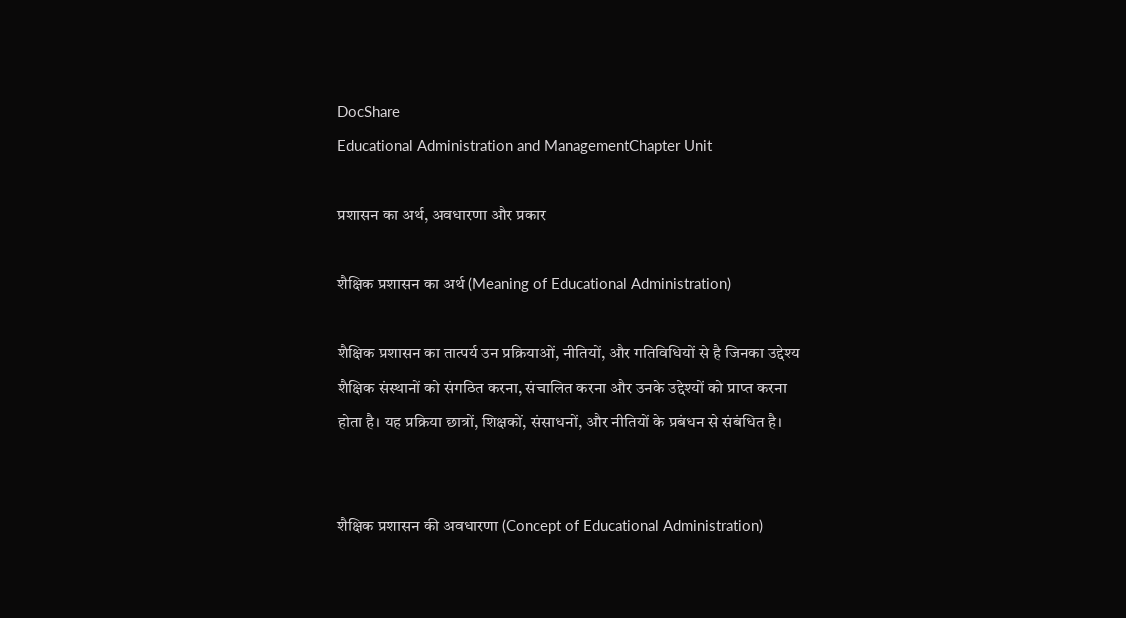DocShare
Educational Administration and ManagementChapter Unit

प्रशासन का अर्थ, अवधारणा और प्रकार

शैक्षिक प्रशासन का अर्थ (Meaning of Educational Administration)

शैक्षिक प्रशासन का तात्पर्य उन प्रक्रियाओं, नीतियों, और गतिविधियों से है जिनका उद्देश्य शैक्षिक संस्थानों को संगठित करना, संचालित करना और उनके उद्देश्यों को प्राप्त करना होता है। यह प्रक्रिया छात्रों, शिक्षकों, संसाधनों, और नीतियों के प्रबंधन से संबंधित है।


शैक्षिक प्रशासन की अवधारणा (Concept of Educational Administration)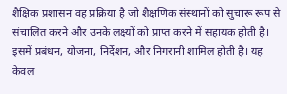शैक्षिक प्रशासन वह प्रक्रिया है जो शैक्षणिक संस्थानों को सुचारू रूप से संचालित करने और उनके लक्ष्यों को प्राप्त करने में सहायक होती है। इसमें प्रबंधन, योजना, निर्देशन, और निगरानी शामिल होती है। यह केवल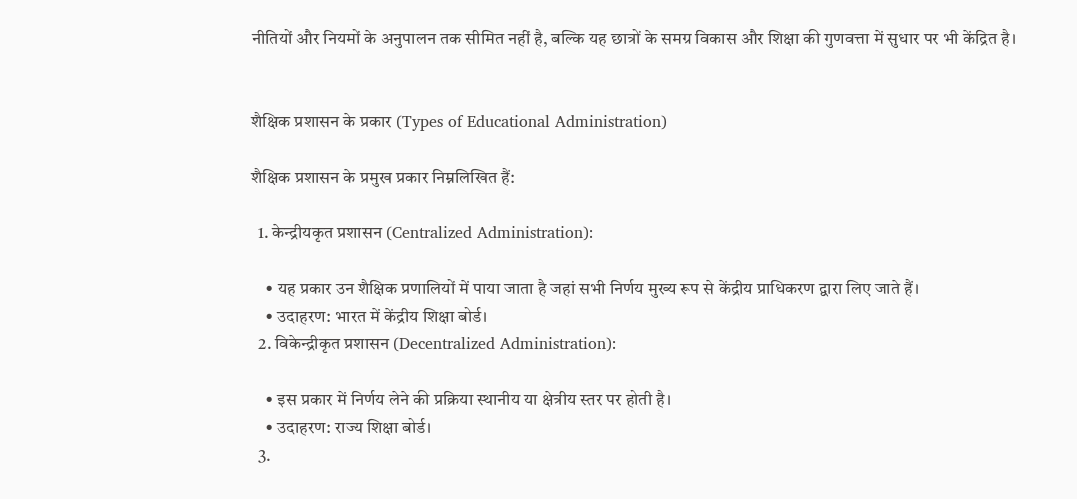नीतियों और नियमों के अनुपालन तक सीमित नहीं है, बल्कि यह छात्रों के समग्र विकास और शिक्षा की गुणवत्ता में सुधार पर भी केंद्रित है।


शैक्षिक प्रशासन के प्रकार (Types of Educational Administration)

शैक्षिक प्रशासन के प्रमुख प्रकार निम्नलिखित हैं:

  1. केन्द्रीयकृत प्रशासन (Centralized Administration):

    • यह प्रकार उन शैक्षिक प्रणालियों में पाया जाता है जहां सभी निर्णय मुख्य रूप से केंद्रीय प्राधिकरण द्वारा लिए जाते हैं।
    • उदाहरण: भारत में केंद्रीय शिक्षा बोर्ड।
  2. विकेन्द्रीकृत प्रशासन (Decentralized Administration):

    • इस प्रकार में निर्णय लेने की प्रक्रिया स्थानीय या क्षेत्रीय स्तर पर होती है।
    • उदाहरण: राज्य शिक्षा बोर्ड।
  3.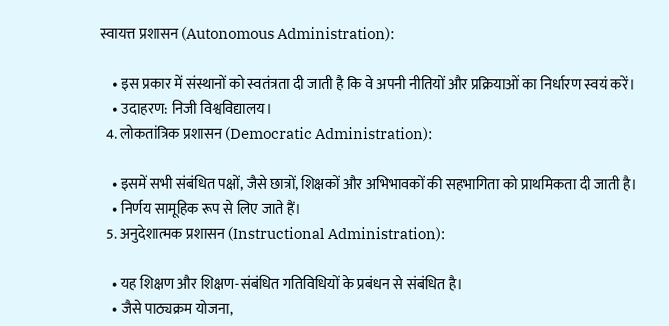स्वायत्त प्रशासन (Autonomous Administration):

    • इस प्रकार में संस्थानों को स्वतंत्रता दी जाती है कि वे अपनी नीतियों और प्रक्रियाओं का निर्धारण स्वयं करें।
    • उदाहरण: निजी विश्वविद्यालय।
  4. लोकतांत्रिक प्रशासन (Democratic Administration):

    • इसमें सभी संबंधित पक्षों, जैसे छात्रों, शिक्षकों और अभिभावकों की सहभागिता को प्राथमिकता दी जाती है।
    • निर्णय सामूहिक रूप से लिए जाते हैं।
  5. अनुदेशात्मक प्रशासन (Instructional Administration):

    • यह शिक्षण और शिक्षण-संबंधित गतिविधियों के प्रबंधन से संबंधित है।
    • जैसे पाठ्यक्रम योजना,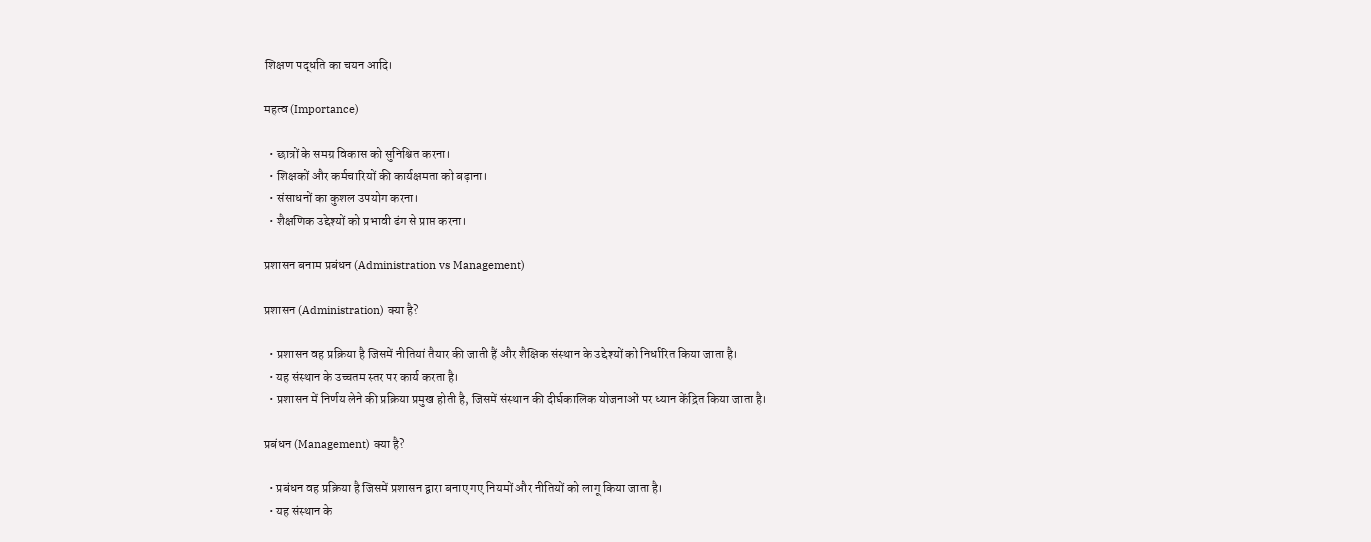शिक्षण पद्धति का चयन आदि।

महत्व (Importance)

  • छात्रों के समग्र विकास को सुनिश्चित करना।
  • शिक्षकों और कर्मचारियों की कार्यक्षमता को बढ़ाना।
  • संसाधनों का कुशल उपयोग करना।
  • शैक्षणिक उद्देश्यों को प्रभावी ढंग से प्राप्त करना।

प्रशासन बनाम प्रबंधन (Administration vs Management)

प्रशासन (Administration) क्या है?

  • प्रशासन वह प्रक्रिया है जिसमें नीतियां तैयार की जाती हैं और शैक्षिक संस्थान के उद्देश्यों को निर्धारित किया जाता है।
  • यह संस्थान के उच्चतम स्तर पर कार्य करता है।
  • प्रशासन में निर्णय लेने की प्रक्रिया प्रमुख होती है, जिसमें संस्थान की दीर्घकालिक योजनाओं पर ध्यान केंद्रित किया जाता है।

प्रबंधन (Management) क्या है?

  • प्रबंधन वह प्रक्रिया है जिसमें प्रशासन द्वारा बनाए गए नियमों और नीतियों को लागू किया जाता है।
  • यह संस्थान के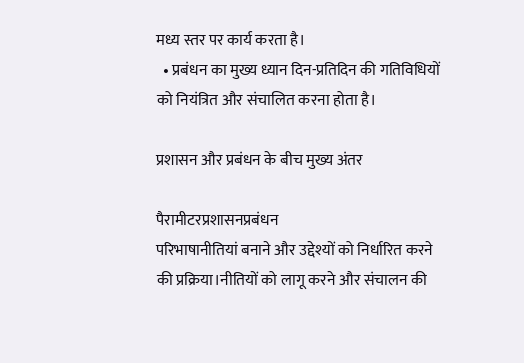मध्य स्तर पर कार्य करता है।
  • प्रबंधन का मुख्य ध्यान दिन-प्रतिदिन की गतिविधियों को नियंत्रित और संचालित करना होता है।

प्रशासन और प्रबंधन के बीच मुख्य अंतर

पैरामीटरप्रशासनप्रबंधन
परिभाषानीतियां बनाने और उद्देश्यों को निर्धारित करने की प्रक्रिया।नीतियों को लागू करने और संचालन की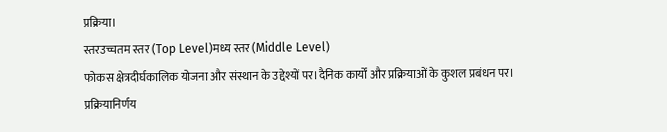प्रक्रिया।
स्तरउच्चतम स्तर (Top Level)मध्य स्तर (Middle Level)
फोकस क्षेत्रदीर्घकालिक योजना और संस्थान के उद्देश्यों पर।दैनिक कार्यों और प्रक्रियाओं के कुशल प्रबंधन पर।
प्रक्रियानिर्णय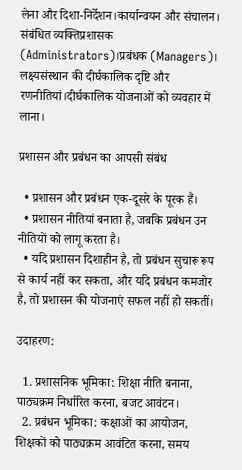लेना और दिशा-निर्देशन।कार्यान्वयन और संचालन।
संबंधित व्यक्तिप्रशासक (Administrators)।प्रबंधक (Managers)।
लक्ष्यसंस्थान की दीर्घकालिक दृष्टि और रणनीतियां।दीर्घकालिक योजनाओं को व्यवहार में लाना।

प्रशासन और प्रबंधन का आपसी संबंध

  • प्रशासन और प्रबंधन एक-दूसरे के पूरक हैं।
  • प्रशासन नीतियां बनाता है, जबकि प्रबंधन उन नीतियों को लागू करता है।
  • यदि प्रशासन दिशाहीन है, तो प्रबंधन सुचारू रूप से कार्य नहीं कर सकता, और यदि प्रबंधन कमजोर है, तो प्रशासन की योजनाएं सफल नहीं हो सकतीं।

उदाहरण:

  1. प्रशासनिक भूमिका: शिक्षा नीति बनाना, पाठ्यक्रम निर्धारित करना, बजट आवंटन।
  2. प्रबंधन भूमिका: कक्षाओं का आयोजन, शिक्षकों को पाठ्यक्रम आवंटित करना, समय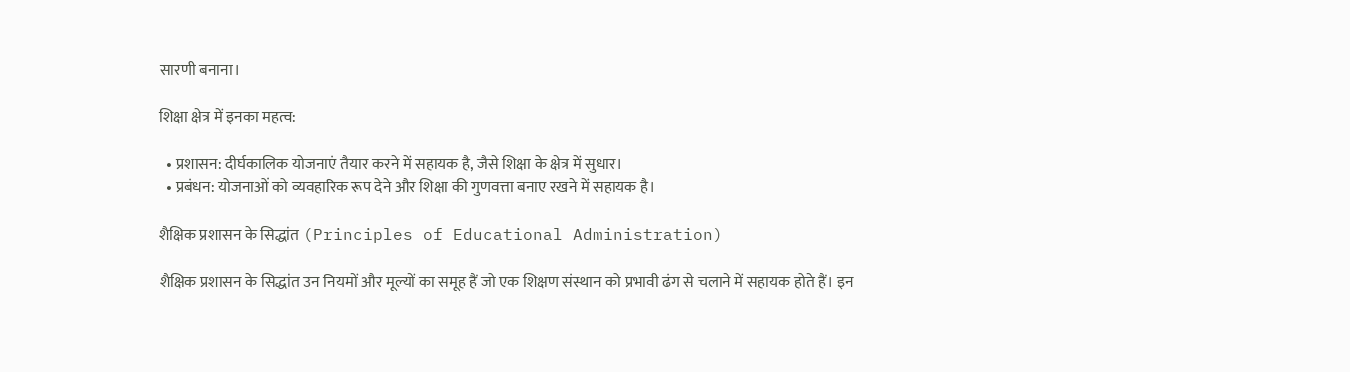सारणी बनाना।

शिक्षा क्षेत्र में इनका महत्व:

  • प्रशासन: दीर्घकालिक योजनाएं तैयार करने में सहायक है, जैसे शिक्षा के क्षेत्र में सुधार।
  • प्रबंधन: योजनाओं को व्यवहारिक रूप देने और शिक्षा की गुणवत्ता बनाए रखने में सहायक है।

शैक्षिक प्रशासन के सिद्धांत (Principles of Educational Administration)

शैक्षिक प्रशासन के सिद्धांत उन नियमों और मूल्यों का समूह हैं जो एक शिक्षण संस्थान को प्रभावी ढंग से चलाने में सहायक होते हैं। इन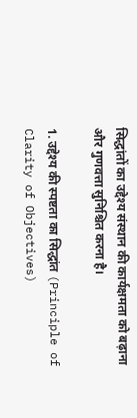सिद्धांतों का उद्देश्य संस्थान की कार्यक्षमता को बढ़ाना और गुणवत्ता सुनिश्चित करना है।

1. उद्देश्य की स्पष्टता का सिद्धांत (Principle of Clarity of Objectives)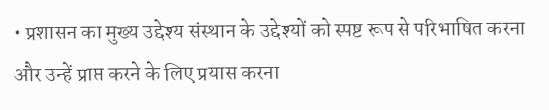• प्रशासन का मुख्य उद्देश्य संस्थान के उद्देश्यों को स्पष्ट रूप से परिभाषित करना और उन्हें प्राप्त करने के लिए प्रयास करना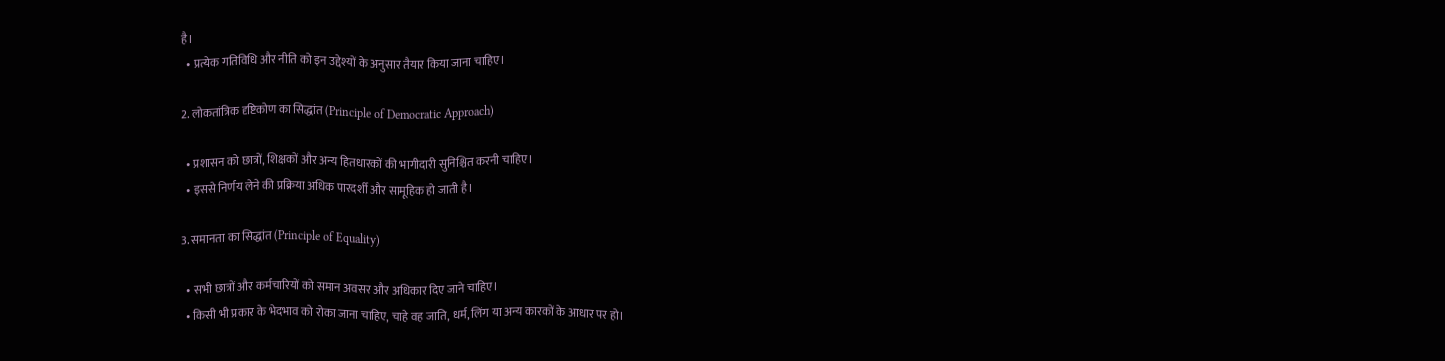है।
  • प्रत्येक गतिविधि और नीति को इन उद्देश्यों के अनुसार तैयार किया जाना चाहिए।

2. लोकतांत्रिक दृष्टिकोण का सिद्धांत (Principle of Democratic Approach)

  • प्रशासन को छात्रों, शिक्षकों और अन्य हितधारकों की भागीदारी सुनिश्चित करनी चाहिए।
  • इससे निर्णय लेने की प्रक्रिया अधिक पारदर्शी और सामूहिक हो जाती है।

3. समानता का सिद्धांत (Principle of Equality)

  • सभी छात्रों और कर्मचारियों को समान अवसर और अधिकार दिए जाने चाहिए।
  • किसी भी प्रकार के भेदभाव को रोका जाना चाहिए, चाहे वह जाति, धर्म, लिंग या अन्य कारकों के आधार पर हो।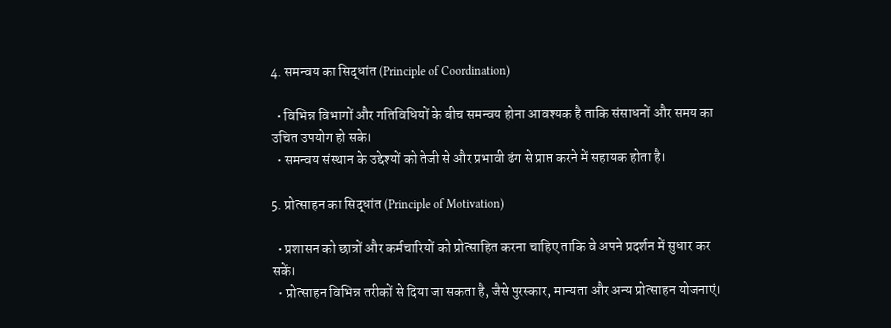4. समन्वय का सिद्धांत (Principle of Coordination)

  • विभिन्न विभागों और गतिविधियों के बीच समन्वय होना आवश्यक है ताकि संसाधनों और समय का उचित उपयोग हो सके।
  • समन्वय संस्थान के उद्देश्यों को तेजी से और प्रभावी ढंग से प्राप्त करने में सहायक होता है।

5. प्रोत्साहन का सिद्धांत (Principle of Motivation)

  • प्रशासन को छात्रों और कर्मचारियों को प्रोत्साहित करना चाहिए ताकि वे अपने प्रदर्शन में सुधार कर सकें।
  • प्रोत्साहन विभिन्न तरीकों से दिया जा सकता है, जैसे पुरस्कार, मान्यता और अन्य प्रोत्साहन योजनाएं।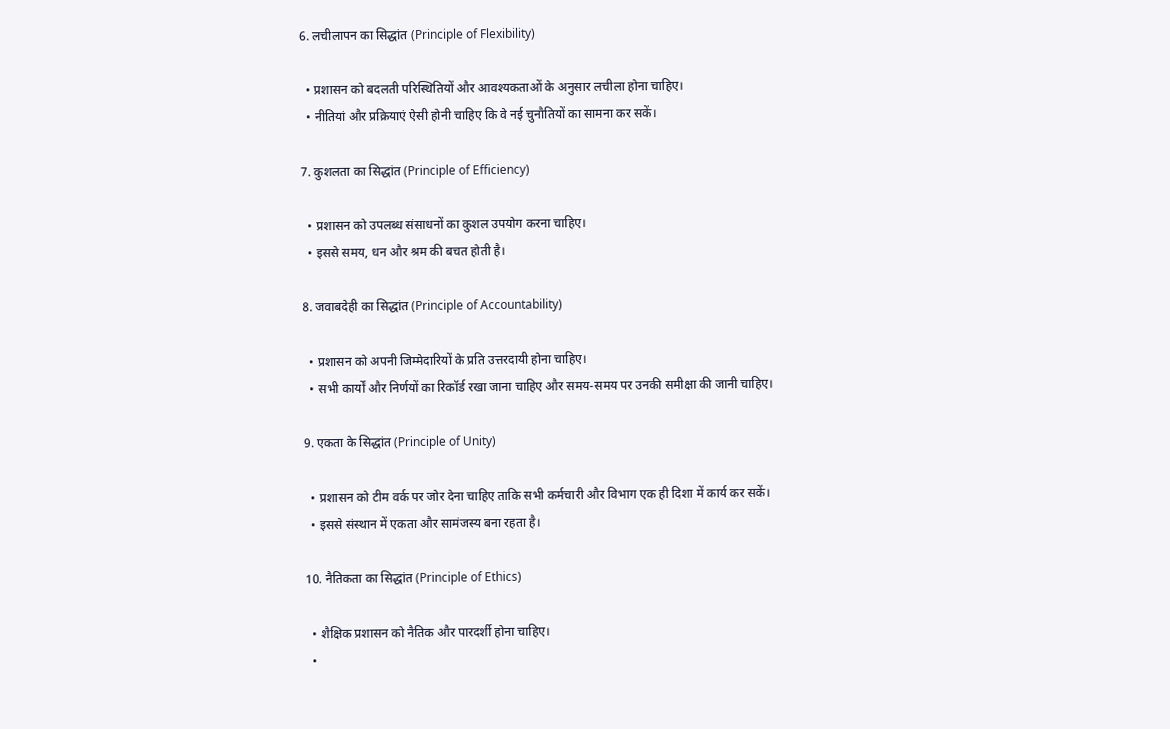6. लचीलापन का सिद्धांत (Principle of Flexibility)

  • प्रशासन को बदलती परिस्थितियों और आवश्यकताओं के अनुसार लचीला होना चाहिए।
  • नीतियां और प्रक्रियाएं ऐसी होनी चाहिए कि वे नई चुनौतियों का सामना कर सकें।

7. कुशलता का सिद्धांत (Principle of Efficiency)

  • प्रशासन को उपलब्ध संसाधनों का कुशल उपयोग करना चाहिए।
  • इससे समय, धन और श्रम की बचत होती है।

8. जवाबदेही का सिद्धांत (Principle of Accountability)

  • प्रशासन को अपनी जिम्मेदारियों के प्रति उत्तरदायी होना चाहिए।
  • सभी कार्यों और निर्णयों का रिकॉर्ड रखा जाना चाहिए और समय-समय पर उनकी समीक्षा की जानी चाहिए।

9. एकता के सिद्धांत (Principle of Unity)

  • प्रशासन को टीम वर्क पर जोर देना चाहिए ताकि सभी कर्मचारी और विभाग एक ही दिशा में कार्य कर सकें।
  • इससे संस्थान में एकता और सामंजस्य बना रहता है।

10. नैतिकता का सिद्धांत (Principle of Ethics)

  • शैक्षिक प्रशासन को नैतिक और पारदर्शी होना चाहिए।
  •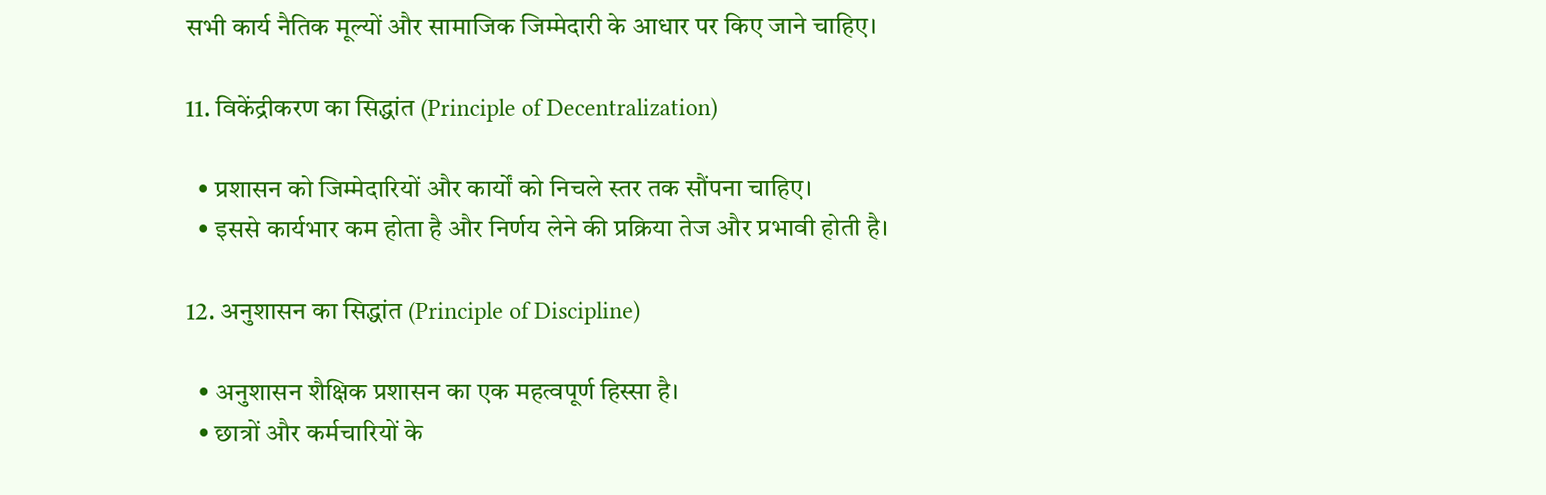सभी कार्य नैतिक मूल्यों और सामाजिक जिम्मेदारी के आधार पर किए जाने चाहिए।

11. विकेंद्रीकरण का सिद्धांत (Principle of Decentralization)

  • प्रशासन को जिम्मेदारियों और कार्यों को निचले स्तर तक सौंपना चाहिए।
  • इससे कार्यभार कम होता है और निर्णय लेने की प्रक्रिया तेज और प्रभावी होती है।

12. अनुशासन का सिद्धांत (Principle of Discipline)

  • अनुशासन शैक्षिक प्रशासन का एक महत्वपूर्ण हिस्सा है।
  • छात्रों और कर्मचारियों के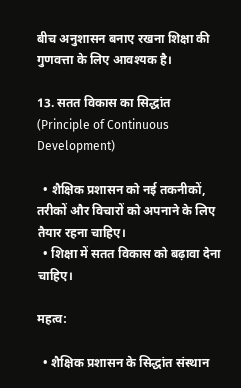बीच अनुशासन बनाए रखना शिक्षा की गुणवत्ता के लिए आवश्यक है।

13. सतत विकास का सिद्धांत (Principle of Continuous Development)

  • शैक्षिक प्रशासन को नई तकनीकों, तरीकों और विचारों को अपनाने के लिए तैयार रहना चाहिए।
  • शिक्षा में सतत विकास को बढ़ावा देना चाहिए।

महत्व:

  • शैक्षिक प्रशासन के सिद्धांत संस्थान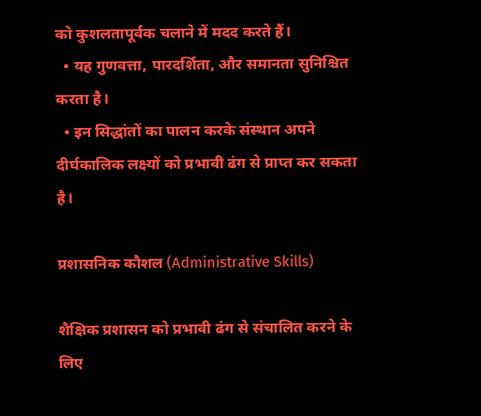को कुशलतापूर्वक चलाने में मदद करते हैं।
  • यह गुणवत्ता, पारदर्शिता, और समानता सुनिश्चित करता है।
  • इन सिद्धांतों का पालन करके संस्थान अपने दीर्घकालिक लक्ष्यों को प्रभावी ढंग से प्राप्त कर सकता है।

प्रशासनिक कौशल (Administrative Skills)

शैक्षिक प्रशासन को प्रभावी ढंग से संचालित करने के लिए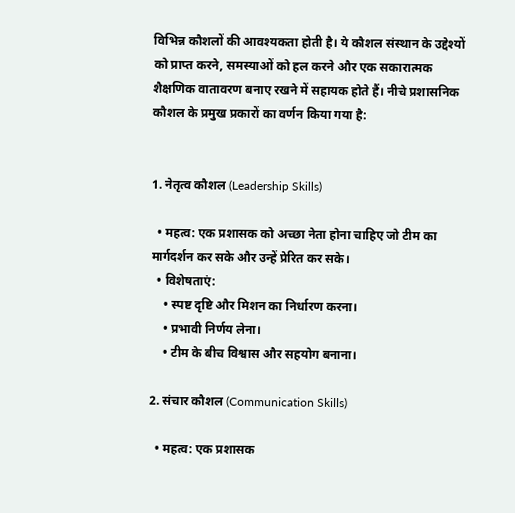विभिन्न कौशलों की आवश्यकता होती है। ये कौशल संस्थान के उद्देश्यों को प्राप्त करने, समस्याओं को हल करने और एक सकारात्मक शैक्षणिक वातावरण बनाए रखने में सहायक होते हैं। नीचे प्रशासनिक कौशल के प्रमुख प्रकारों का वर्णन किया गया है:


1. नेतृत्व कौशल (Leadership Skills)

  • महत्व: एक प्रशासक को अच्छा नेता होना चाहिए जो टीम का मार्गदर्शन कर सके और उन्हें प्रेरित कर सके।
  • विशेषताएं:
    • स्पष्ट दृष्टि और मिशन का निर्धारण करना।
    • प्रभावी निर्णय लेना।
    • टीम के बीच विश्वास और सहयोग बनाना।

2. संचार कौशल (Communication Skills)

  • महत्व: एक प्रशासक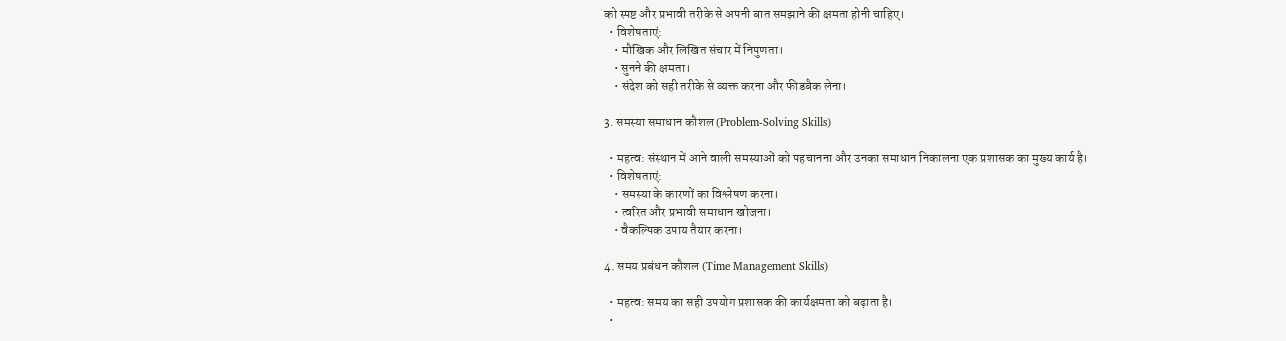को स्पष्ट और प्रभावी तरीके से अपनी बात समझाने की क्षमता होनी चाहिए।
  • विशेषताएं:
    • मौखिक और लिखित संचार में निपुणता।
    • सुनने की क्षमता।
    • संदेश को सही तरीके से व्यक्त करना और फीडबैक लेना।

3. समस्या समाधान कौशल (Problem-Solving Skills)

  • महत्व: संस्थान में आने वाली समस्याओं को पहचानना और उनका समाधान निकालना एक प्रशासक का मुख्य कार्य है।
  • विशेषताएं:
    • समस्या के कारणों का विश्लेषण करना।
    • त्वरित और प्रभावी समाधान खोजना।
    • वैकल्पिक उपाय तैयार करना।

4. समय प्रबंधन कौशल (Time Management Skills)

  • महत्व: समय का सही उपयोग प्रशासक की कार्यक्षमता को बढ़ाता है।
  •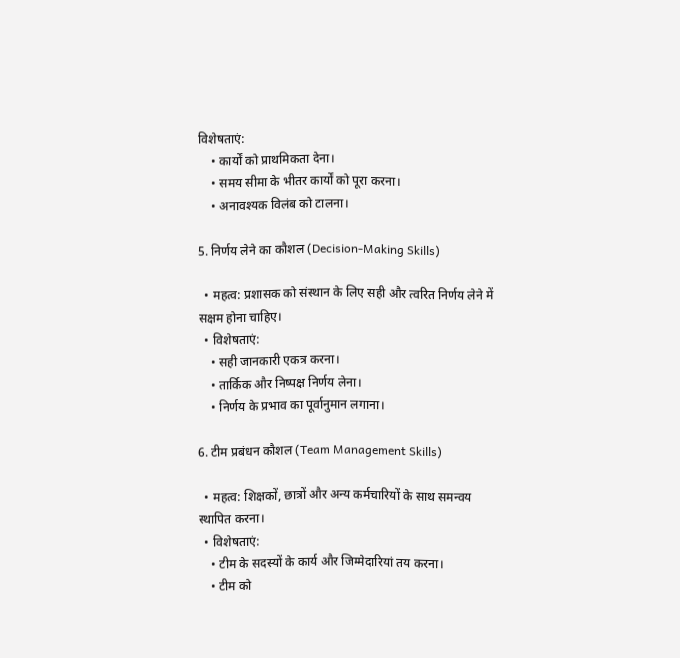विशेषताएं:
    • कार्यों को प्राथमिकता देना।
    • समय सीमा के भीतर कार्यों को पूरा करना।
    • अनावश्यक विलंब को टालना।

5. निर्णय लेने का कौशल (Decision-Making Skills)

  • महत्व: प्रशासक को संस्थान के लिए सही और त्वरित निर्णय लेने में सक्षम होना चाहिए।
  • विशेषताएं:
    • सही जानकारी एकत्र करना।
    • तार्किक और निष्पक्ष निर्णय लेना।
    • निर्णय के प्रभाव का पूर्वानुमान लगाना।

6. टीम प्रबंधन कौशल (Team Management Skills)

  • महत्व: शिक्षकों, छात्रों और अन्य कर्मचारियों के साथ समन्वय स्थापित करना।
  • विशेषताएं:
    • टीम के सदस्यों के कार्य और जिम्मेदारियां तय करना।
    • टीम को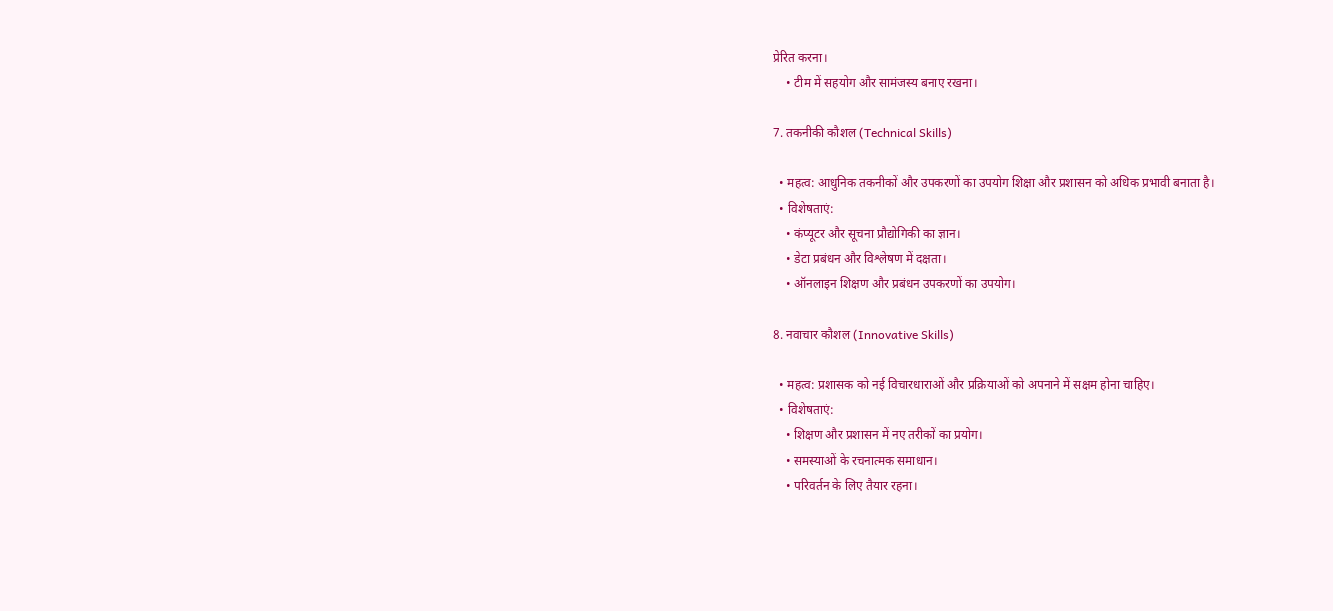प्रेरित करना।
    • टीम में सहयोग और सामंजस्य बनाए रखना।

7. तकनीकी कौशल (Technical Skills)

  • महत्व: आधुनिक तकनीकों और उपकरणों का उपयोग शिक्षा और प्रशासन को अधिक प्रभावी बनाता है।
  • विशेषताएं:
    • कंप्यूटर और सूचना प्रौद्योगिकी का ज्ञान।
    • डेटा प्रबंधन और विश्लेषण में दक्षता।
    • ऑनलाइन शिक्षण और प्रबंधन उपकरणों का उपयोग।

8. नवाचार कौशल (Innovative Skills)

  • महत्व: प्रशासक को नई विचारधाराओं और प्रक्रियाओं को अपनाने में सक्षम होना चाहिए।
  • विशेषताएं:
    • शिक्षण और प्रशासन में नए तरीकों का प्रयोग।
    • समस्याओं के रचनात्मक समाधान।
    • परिवर्तन के लिए तैयार रहना।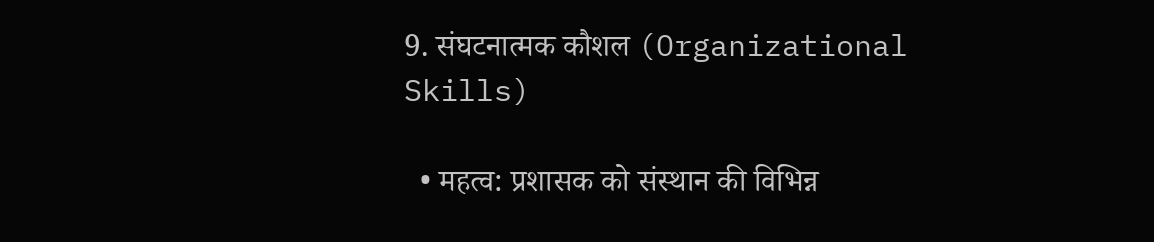9. संघटनात्मक कौशल (Organizational Skills)

  • महत्व: प्रशासक को संस्थान की विभिन्न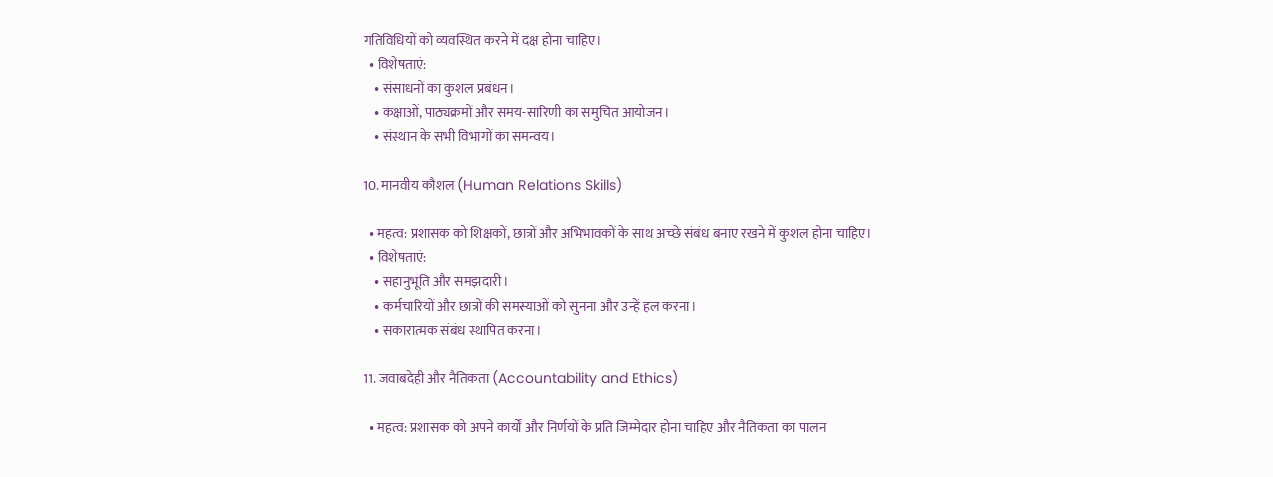गतिविधियों को व्यवस्थित करने में दक्ष होना चाहिए।
  • विशेषताएं:
    • संसाधनों का कुशल प्रबंधन।
    • कक्षाओं, पाठ्यक्रमों और समय-सारिणी का समुचित आयोजन।
    • संस्थान के सभी विभागों का समन्वय।

10. मानवीय कौशल (Human Relations Skills)

  • महत्व: प्रशासक को शिक्षकों, छात्रों और अभिभावकों के साथ अच्छे संबंध बनाए रखने में कुशल होना चाहिए।
  • विशेषताएं:
    • सहानुभूति और समझदारी।
    • कर्मचारियों और छात्रों की समस्याओं को सुनना और उन्हें हल करना।
    • सकारात्मक संबंध स्थापित करना।

11. जवाबदेही और नैतिकता (Accountability and Ethics)

  • महत्व: प्रशासक को अपने कार्यों और निर्णयों के प्रति जिम्मेदार होना चाहिए और नैतिकता का पालन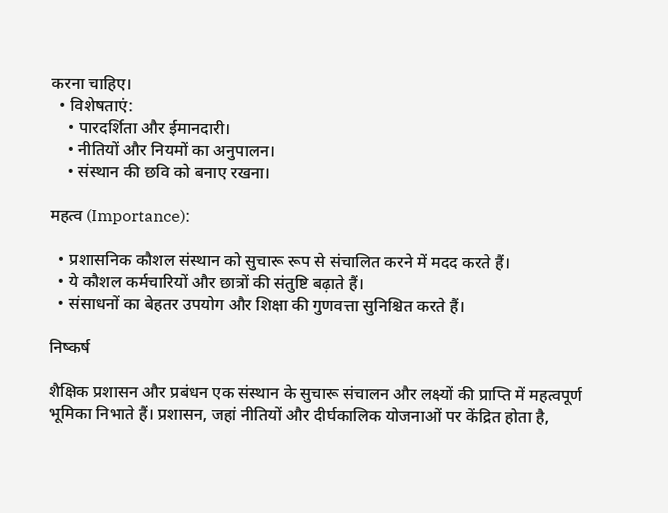करना चाहिए।
  • विशेषताएं:
    • पारदर्शिता और ईमानदारी।
    • नीतियों और नियमों का अनुपालन।
    • संस्थान की छवि को बनाए रखना।

महत्व (Importance):

  • प्रशासनिक कौशल संस्थान को सुचारू रूप से संचालित करने में मदद करते हैं।
  • ये कौशल कर्मचारियों और छात्रों की संतुष्टि बढ़ाते हैं।
  • संसाधनों का बेहतर उपयोग और शिक्षा की गुणवत्ता सुनिश्चित करते हैं।

निष्कर्ष

शैक्षिक प्रशासन और प्रबंधन एक संस्थान के सुचारू संचालन और लक्ष्यों की प्राप्ति में महत्वपूर्ण भूमिका निभाते हैं। प्रशासन, जहां नीतियों और दीर्घकालिक योजनाओं पर केंद्रित होता है,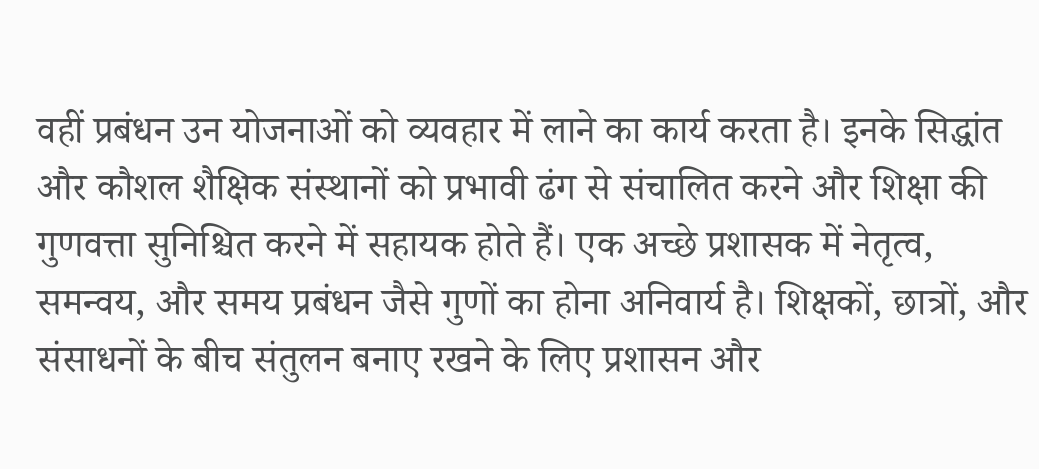वहीं प्रबंधन उन योजनाओं को व्यवहार में लाने का कार्य करता है। इनके सिद्धांत और कौशल शैक्षिक संस्थानों को प्रभावी ढंग से संचालित करने और शिक्षा की गुणवत्ता सुनिश्चित करने में सहायक होते हैं। एक अच्छे प्रशासक में नेतृत्व, समन्वय, और समय प्रबंधन जैसे गुणों का होना अनिवार्य है। शिक्षकों, छात्रों, और संसाधनों के बीच संतुलन बनाए रखने के लिए प्रशासन और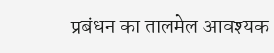प्रबंधन का तालमेल आवश्यक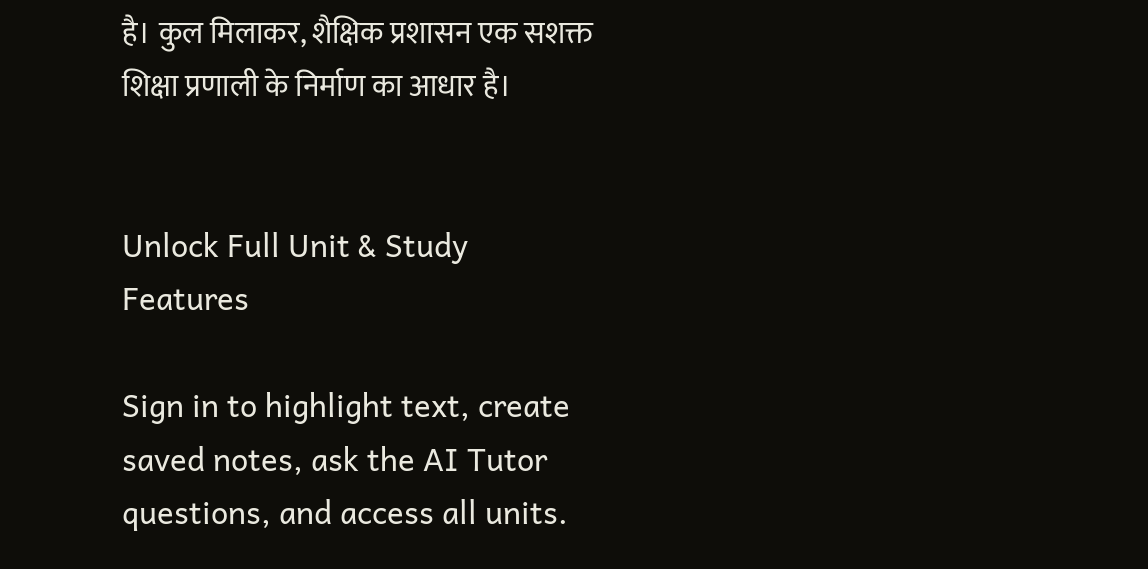है। कुल मिलाकर, शैक्षिक प्रशासन एक सशक्त शिक्षा प्रणाली के निर्माण का आधार है।


Unlock Full Unit & Study Features

Sign in to highlight text, create saved notes, ask the AI Tutor questions, and access all units.